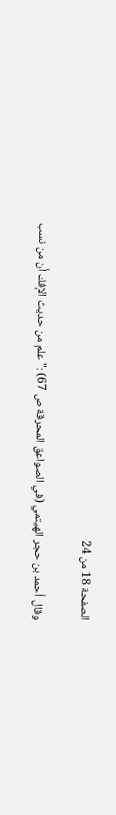الصفحة 18 من 24

وقال أحمد بن حجر الهيتمي (في الصواعق المحرقة ص 67) :"علم من حديث الإفك أن من نسب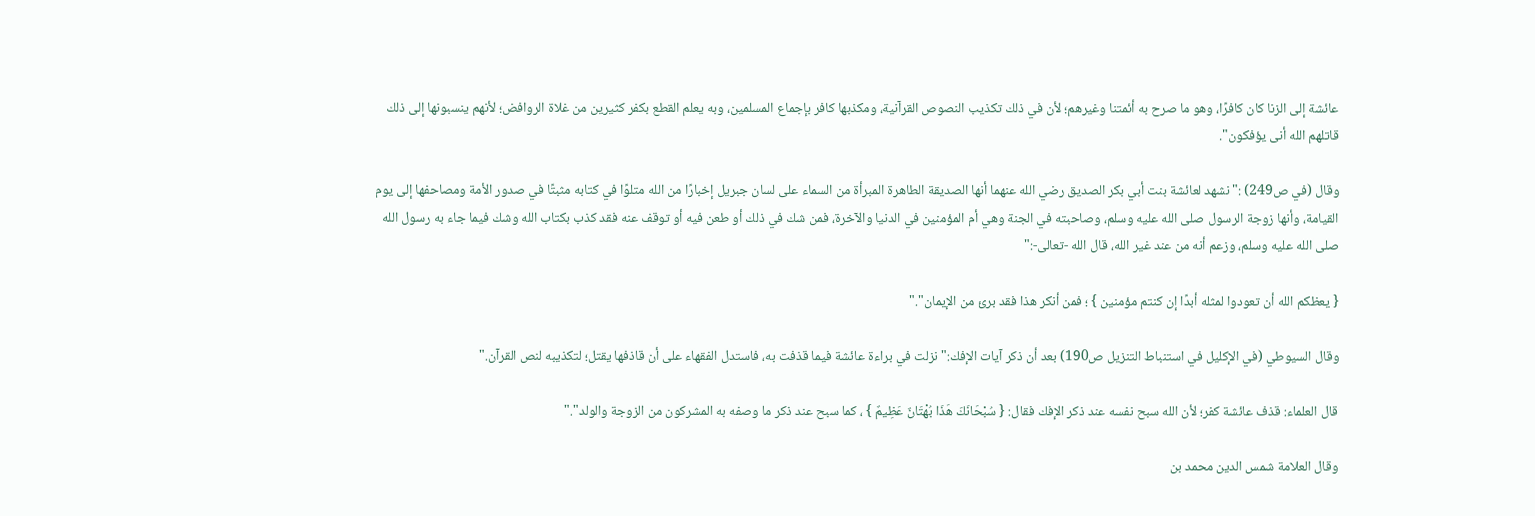عائشة إلى الزنا كان كافرًا، وهو ما صرح به أئمتنا وغيرهم؛ لأن في ذلك تكذيب النصوص القرآنية، ومكذبها كافر بإجماع المسلمين، وبه يعلم القطع بكفر كثيرين من غلاة الروافض؛ لأنهم ينسبونها إلى ذلك قاتلهم الله أنى يؤفكون".

وقال (في ص249) :"نشهد لعائشة بنت أبي بكر الصديق رضي الله عنهما أنها الصديقة الطاهرة المبرأة من السماء على لسان جبريل إخبارًا من الله متلوًا في كتابه مثبتًا في صدور الأمة ومصاحفها إلى يوم القيامة، وأنها زوجة الرسول صلى الله عليه وسلم، وصاحبته في الجنة وهي أم المؤمنين في الدنيا والآخرة، فمن شك في ذلك أو طعن فيه أو توقف عنه فقد كذب بكتاب الله وشك فيما جاء به رسول الله صلى الله عليه وسلم، وزعم أنه من عند غير الله، قال الله -تعالى-:"

{ يعظكم الله أن تعودوا لمثله أبدًا إن كنتم مؤمنين } ؛ فمن أنكر هذا فقد برئ من الإيمان"."

وقال السيوطي (في الإكليل في استنباط التنزيل ص190) بعد أن ذكر آيات الإفك:"نزلت في براءة عائشة فيما قذفت به، فاستدل الفقهاء على أن قاذفها يقتل؛ لتكذيبه لنص القرآن."

قال العلماء: قذف عائشة كفر؛ لأن الله سبح نفسه عند ذكر الإفك فقال: { سُبْحَانَكَ هَذَا بُهْتَانٌ عَظِيمٌ } ، كما سبح عند ذكر ما وصفه به المشركون من الزوجة والولد"."

وقال العلامة شمس الدين محمد بن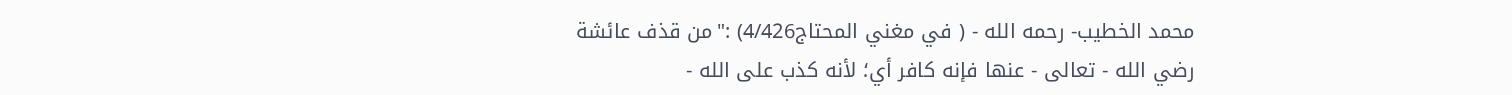محمد الخطيب- رحمه الله - ( في مغني المحتاج4/426) :"من قذف عائشة رضي الله - تعالى - عنها فإنه كافر أي؛ لأنه كذب على الله -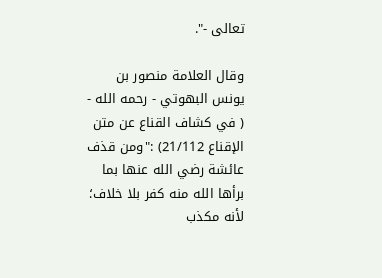تعالى -".

وقال العلامة منصور بن يونس البهوتي - رحمه الله - ( في كشاف القناع عن متن الإقناع 21/112) :"ومن قذف عائشة رضي الله عنها بما برأها الله منه كفر بلا خلاف؛ لأنه مكذب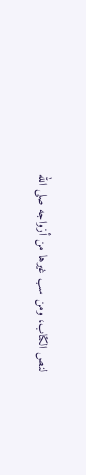لنص الكتاب، ومن سب غيرها من أزواجه صلى الله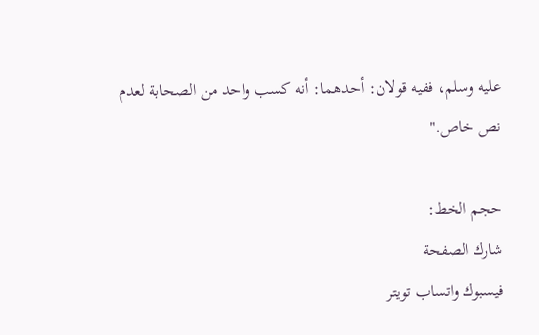عليه وسلم، ففيه قولان: أحدهما: أنه كسب واحد من الصحابة لعدم نص خاص."

حجم الخط:
شارك الصفحة
فيسبوك واتساب تويتر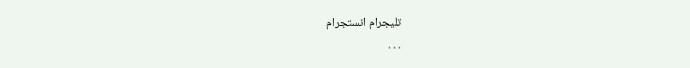تليجرام انستجرام
. . .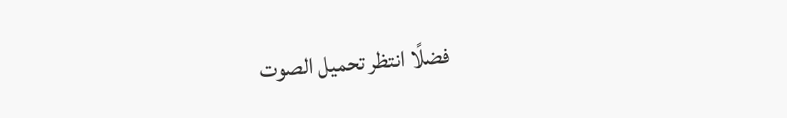فضلًا انتظر تحميل الصوت